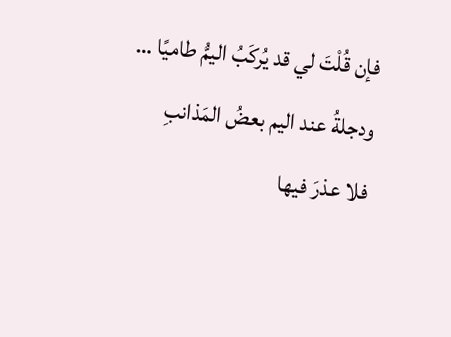فإن قُلْتَ لي قد يُركَبُ اليمُّ طاميًا … ودجلةُ عند اليم بعضُ المَذانبِ
فلا عذرَ فيها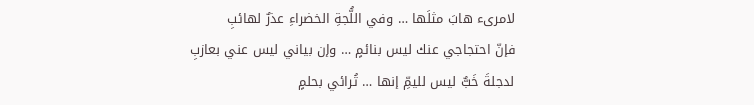لامرىء هابَ مثلَها … وفي اللُّجةِ الخضراءِ عذرٌ لهائبِ
فإنّ احتجاجي عنك ليس بنائمٍ … وإن بياني ليس عني بعازبِ
لدجلةَ خَبٌّ ليس لليمِّ إنها … تُرائي بحلمٍ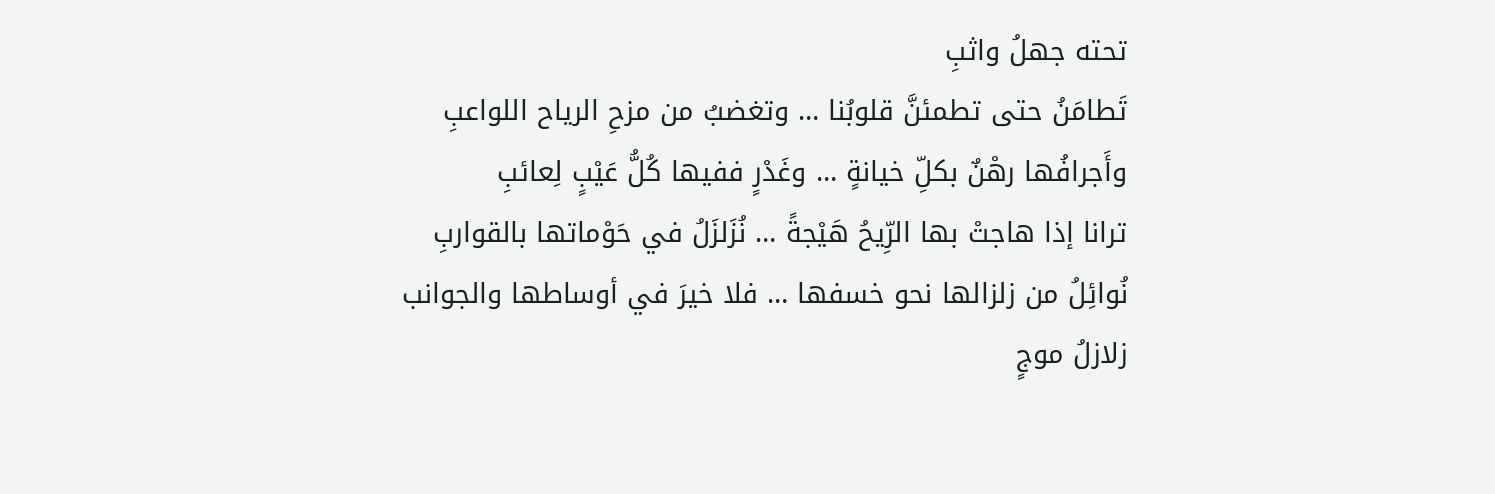تحته جهلُ واثبِ
تَطامَنُ حتى تطمئنَّ قلوبُنا … وتغضبُ من مزحِ الرياح اللواعبِ
وأَجرافُها رهْنٌ بكلِّ خيانةٍ … وغَدْرٍ ففيها كُلُّ عَيْبٍ لِعائبِ
ترانا إذا هاجتْ بها الرِّيحُ هَيْجةً … نُزَلزَلُ في حَوْماتها بالقواربِ
نُوائِلُ من زلزالها نحو خسفها … فلا خيرَ في أوساطها والجوانب
زلازلُ موجٍ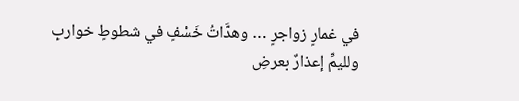في غمارٍ زواجرٍ … وهدَّاتُ خَسْفٍ في شطوطٍ خواربِ
ولليمِّ إعذارٌ بعرضِ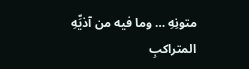متونِهِ … وما فيه من آذيِّهِ المتراكبِ